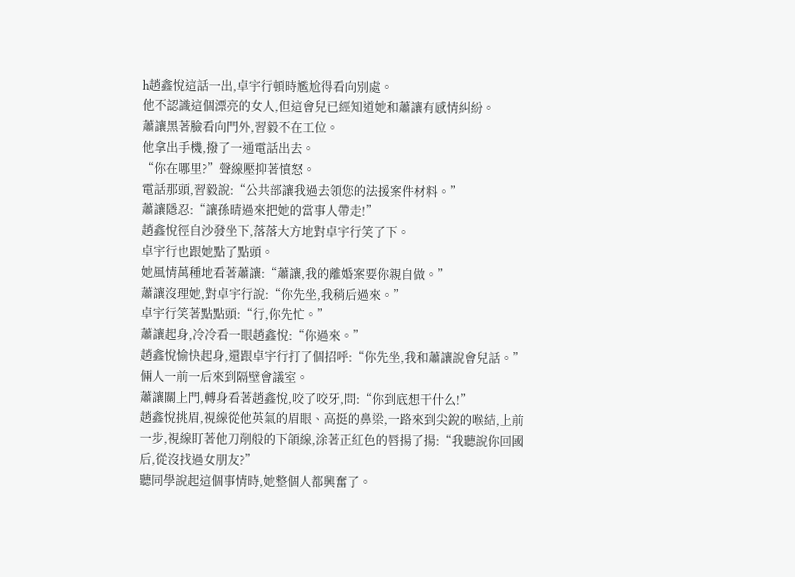h趙鑫悅這話一出,卓宇行頓時尷尬得看向別處。
他不認識這個漂亮的女人,但這會兒已經知道她和蕭讓有感情糾紛。
蕭讓黑著臉看向門外,習毅不在工位。
他拿出手機,撥了一通電話出去。
“你在哪里?”聲線壓抑著憤怒。
電話那頭,習毅說:“公共部讓我過去領您的法援案件材料。”
蕭讓隱忍:“讓孫晴過來把她的當事人帶走!”
趙鑫悅徑自沙發坐下,落落大方地對卓宇行笑了下。
卓宇行也跟她點了點頭。
她風情萬種地看著蕭讓:“蕭讓,我的離婚案要你親自做。”
蕭讓沒理她,對卓宇行說:“你先坐,我稍后過來。”
卓宇行笑著點點頭:“行,你先忙。”
蕭讓起身,冷冷看一眼趙鑫悅:“你過來。”
趙鑫悅愉快起身,還跟卓宇行打了個招呼:“你先坐,我和蕭讓說會兒話。”
倆人一前一后來到隔壁會議室。
蕭讓關上門,轉身看著趙鑫悅,咬了咬牙,問:“你到底想干什么!”
趙鑫悅挑眉,視線從他英氣的眉眼、高挺的鼻梁,一路來到尖銳的喉結,上前一步,視線盯著他刀削般的下頜線,涂著正紅色的唇揚了揚:“我聽說你回國后,從沒找過女朋友?”
聽同學說起這個事情時,她整個人都興奮了。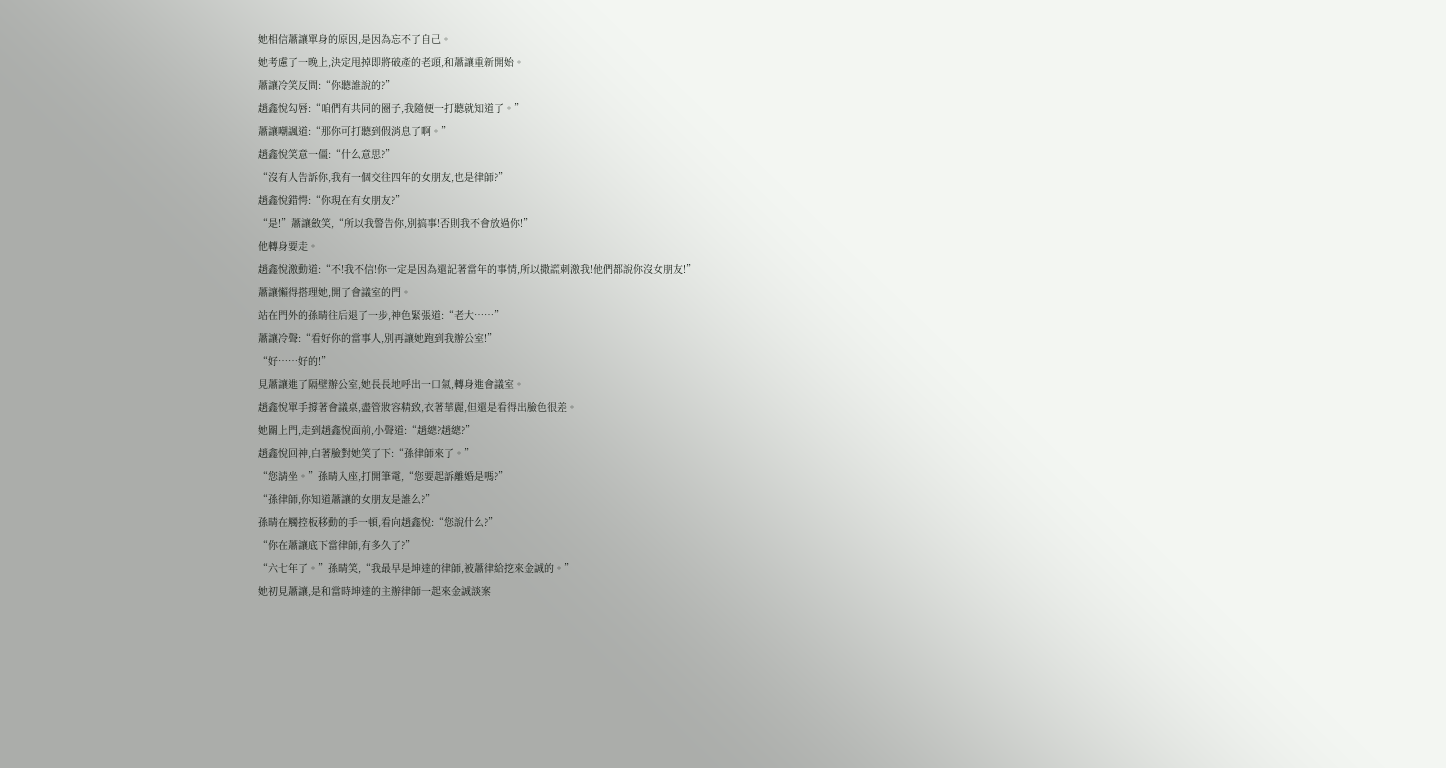她相信蕭讓單身的原因,是因為忘不了自己。
她考慮了一晚上,決定甩掉即將破產的老頭,和蕭讓重新開始。
蕭讓冷笑反問:“你聽誰說的?”
趙鑫悅勾唇:“咱們有共同的圈子,我隨便一打聽就知道了。”
蕭讓嘲諷道:“那你可打聽到假消息了啊。”
趙鑫悅笑意一僵:“什么意思?”
“沒有人告訴你,我有一個交往四年的女朋友,也是律師?”
趙鑫悅錯愕:“你現在有女朋友?”
“是!”蕭讓斂笑,“所以我警告你,別搞事!否則我不會放過你!”
他轉身要走。
趙鑫悅激動道:“不!我不信!你一定是因為還記著當年的事情,所以撒謊刺激我!他們都說你沒女朋友!”
蕭讓懶得搭理她,開了會議室的門。
站在門外的孫晴往后退了一步,神色緊張道:“老大……”
蕭讓冷聲:“看好你的當事人,別再讓她跑到我辦公室!”
“好……好的!”
見蕭讓進了隔壁辦公室,她長長地呼出一口氣,轉身進會議室。
趙鑫悅單手撐著會議桌,盡管妝容精致,衣著華麗,但還是看得出臉色很差。
她關上門,走到趙鑫悅面前,小聲道:“趙總?趙總?”
趙鑫悅回神,白著臉對她笑了下:“孫律師來了。”
“您請坐。”孫晴入座,打開筆電,“您要起訴離婚是嗎?”
“孫律師,你知道蕭讓的女朋友是誰么?”
孫晴在觸控板移動的手一頓,看向趙鑫悅:“您說什么?”
“你在蕭讓底下當律師,有多久了?”
“六七年了。”孫晴笑,“我最早是坤達的律師,被蕭律給挖來金誠的。”
她初見蕭讓,是和當時坤達的主辦律師一起來金誠談案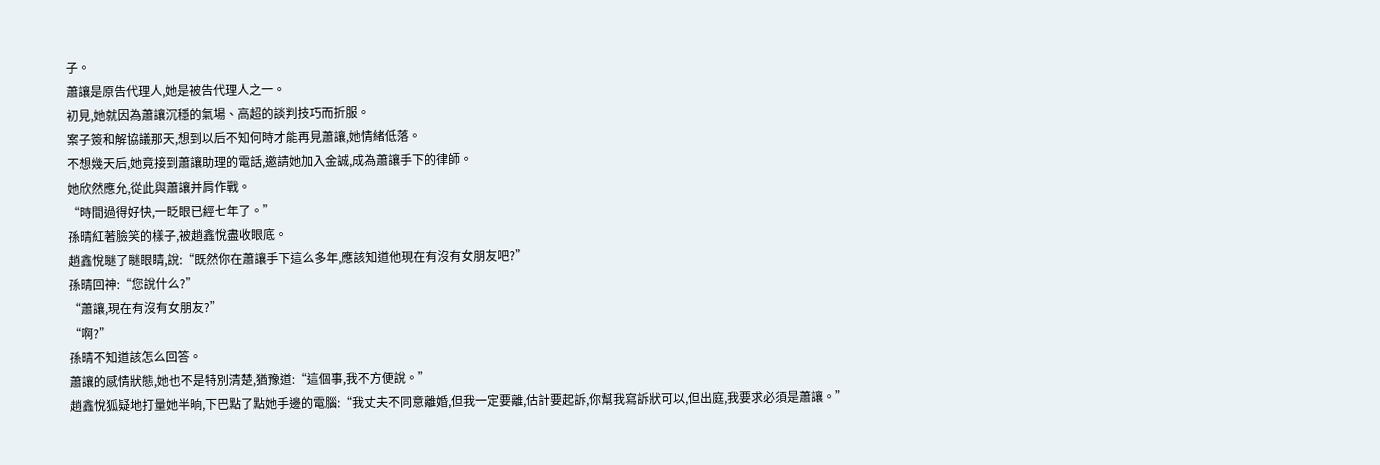子。
蕭讓是原告代理人,她是被告代理人之一。
初見,她就因為蕭讓沉穩的氣場、高超的談判技巧而折服。
案子簽和解協議那天,想到以后不知何時才能再見蕭讓,她情緒低落。
不想幾天后,她竟接到蕭讓助理的電話,邀請她加入金誠,成為蕭讓手下的律師。
她欣然應允,從此與蕭讓并肩作戰。
“時間過得好快,一眨眼已經七年了。”
孫晴紅著臉笑的樣子,被趙鑫悅盡收眼底。
趙鑫悅瞇了瞇眼睛,說:“既然你在蕭讓手下這么多年,應該知道他現在有沒有女朋友吧?”
孫晴回神:“您說什么?”
“蕭讓,現在有沒有女朋友?”
“啊?”
孫晴不知道該怎么回答。
蕭讓的感情狀態,她也不是特別清楚,猶豫道:“這個事,我不方便說。”
趙鑫悅狐疑地打量她半晌,下巴點了點她手邊的電腦:“我丈夫不同意離婚,但我一定要離,估計要起訴,你幫我寫訴狀可以,但出庭,我要求必須是蕭讓。”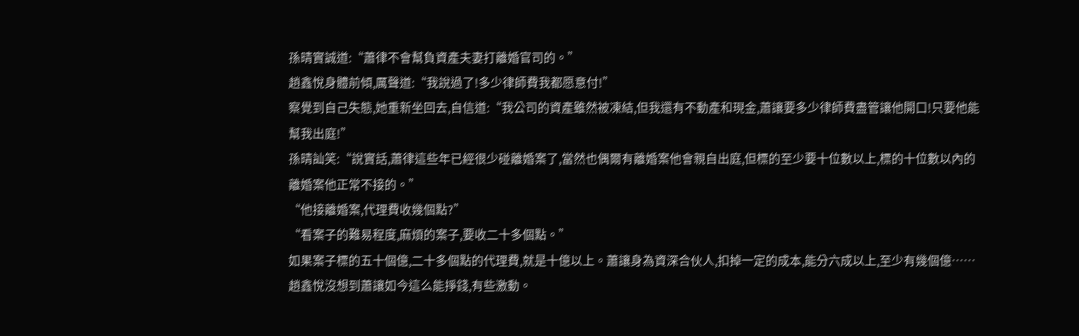孫晴實誠道:“蕭律不會幫負資產夫妻打離婚官司的。”
趙鑫悅身體前傾,厲聲道:“我說過了!多少律師費我都愿意付!”
察覺到自己失態,她重新坐回去,自信道:“我公司的資產雖然被凍結,但我還有不動產和現金,蕭讓要多少律師費盡管讓他開口!只要他能幫我出庭!”
孫晴訕笑:“說實話,蕭律這些年已經很少碰離婚案了,當然也偶爾有離婚案他會親自出庭,但標的至少要十位數以上,標的十位數以內的離婚案他正常不接的。”
“他接離婚案,代理費收幾個點?”
“看案子的難易程度,麻煩的案子,要收二十多個點。”
如果案子標的五十個億,二十多個點的代理費,就是十億以上。蕭讓身為資深合伙人,扣掉一定的成本,能分六成以上,至少有幾個億……
趙鑫悅沒想到蕭讓如今這么能掙錢,有些激動。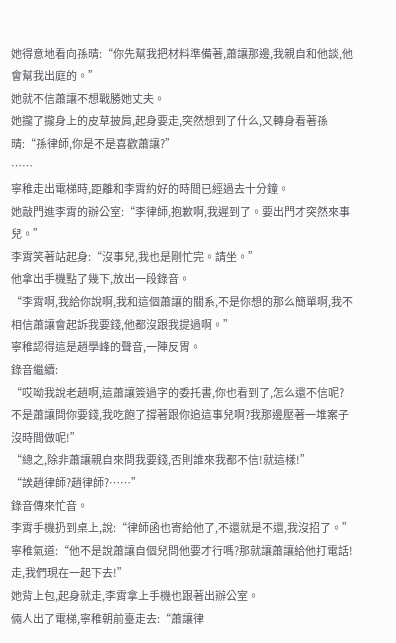她得意地看向孫晴:“你先幫我把材料準備著,蕭讓那邊,我親自和他談,他會幫我出庭的。”
她就不信蕭讓不想戰勝她丈夫。
她攏了攏身上的皮草披肩,起身要走,突然想到了什么,又轉身看著孫晴:“孫律師,你是不是喜歡蕭讓?”
……
寧稚走出電梯時,距離和李霄約好的時間已經過去十分鐘。
她敲門進李霄的辦公室:“李律師,抱歉啊,我遲到了。要出門才突然來事兒。”
李霄笑著站起身:“沒事兒,我也是剛忙完。請坐。”
他拿出手機點了幾下,放出一段錄音。
“李霄啊,我給你說啊,我和這個蕭讓的關系,不是你想的那么簡單啊,我不相信蕭讓會起訴我要錢,他都沒跟我提過啊。”
寧稚認得這是趙學峰的聲音,一陣反胃。
錄音繼續:
“哎呦我說老趙啊,這蕭讓簽過字的委托書,你也看到了,怎么還不信呢?不是蕭讓問你要錢,我吃飽了撐著跟你追這事兒啊?我那邊壓著一堆案子沒時間做呢!”
“總之,除非蕭讓親自來問我要錢,否則誰來我都不信!就這樣!”
“誒趙律師?趙律師?……”
錄音傳來忙音。
李霄手機扔到桌上,說:“律師函也寄給他了,不還就是不還,我沒招了。”
寧稚氣道:“他不是說蕭讓自個兒問他要才行嗎?那就讓蕭讓給他打電話!走,我們現在一起下去!”
她背上包,起身就走,李霄拿上手機也跟著出辦公室。
倆人出了電梯,寧稚朝前臺走去:“蕭讓律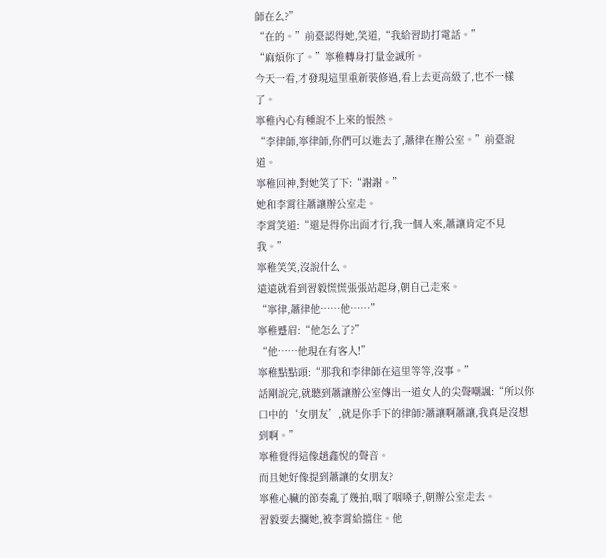師在么?”
“在的。”前臺認得她,笑道,“我給習助打電話。”
“麻煩你了。”寧稚轉身打量金誠所。
今天一看,才發現這里重新裝修過,看上去更高級了,也不一樣了。
寧稚內心有種說不上來的悵然。
“李律師,寧律師,你們可以進去了,蕭律在辦公室。”前臺說道。
寧稚回神,對她笑了下:“謝謝。”
她和李霄往蕭讓辦公室走。
李霄笑道:“還是得你出面才行,我一個人來,蕭讓肯定不見我。”
寧稚笑笑,沒說什么。
遠遠就看到習毅慌慌張張站起身,朝自己走來。
“寧律,蕭律他……他……”
寧稚蹙眉:“他怎么了?”
“他……他現在有客人!”
寧稚點點頭:“那我和李律師在這里等等,沒事。”
話剛說完,就聽到蕭讓辦公室傳出一道女人的尖聲嘲諷:“所以你口中的‘女朋友’,就是你手下的律師?蕭讓啊蕭讓,我真是沒想到啊。”
寧稚覺得這像趙鑫悅的聲音。
而且她好像提到蕭讓的女朋友?
寧稚心臟的節奏亂了幾拍,咽了咽嗓子,朝辦公室走去。
習毅要去攔她,被李霄給擋住。他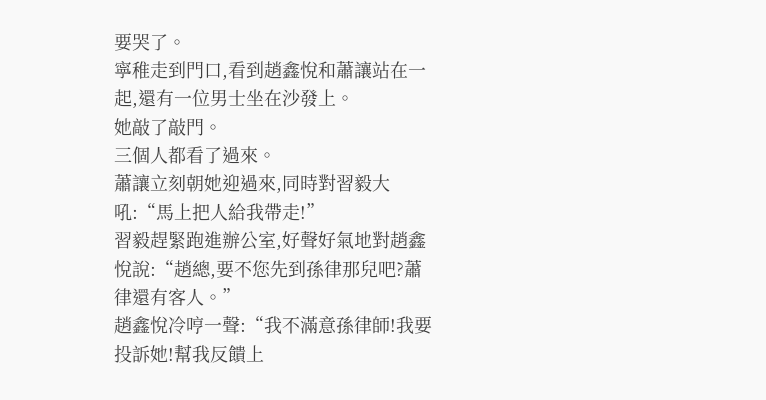要哭了。
寧稚走到門口,看到趙鑫悅和蕭讓站在一起,還有一位男士坐在沙發上。
她敲了敲門。
三個人都看了過來。
蕭讓立刻朝她迎過來,同時對習毅大吼:“馬上把人給我帶走!”
習毅趕緊跑進辦公室,好聲好氣地對趙鑫悅說:“趙總,要不您先到孫律那兒吧?蕭律還有客人。”
趙鑫悅冷哼一聲:“我不滿意孫律師!我要投訴她!幫我反饋上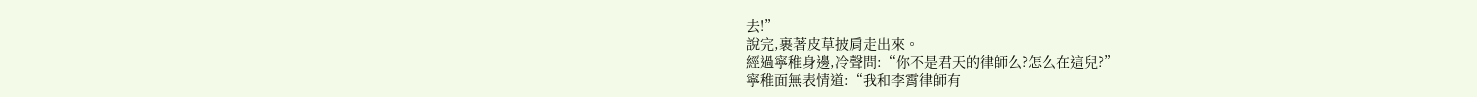去!”
說完,裹著皮草披肩走出來。
經過寧稚身邊,冷聲問:“你不是君天的律師么?怎么在這兒?”
寧稚面無表情道:“我和李霄律師有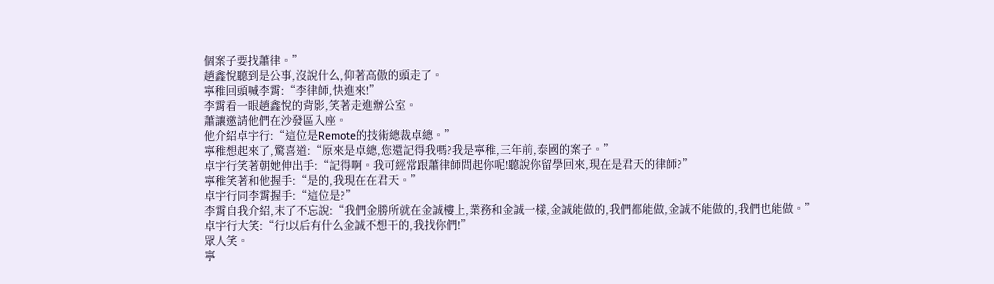個案子要找蕭律。”
趙鑫悅聽到是公事,沒說什么,仰著高傲的頭走了。
寧稚回頭喊李霄:“李律師,快進來!”
李霄看一眼趙鑫悅的背影,笑著走進辦公室。
蕭讓邀請他們在沙發區入座。
他介紹卓宇行:“這位是Remote的技術總裁卓總。”
寧稚想起來了,驚喜道:“原來是卓總,您還記得我嗎?我是寧稚,三年前,泰國的案子。”
卓宇行笑著朝她伸出手:“記得啊。我可經常跟蕭律師問起你呢!聽說你留學回來,現在是君天的律師?”
寧稚笑著和他握手:“是的,我現在在君天。”
卓宇行同李霄握手:“這位是?”
李霄自我介紹,末了不忘說:“我們金勝所就在金誠樓上,業務和金誠一樣,金誠能做的,我們都能做,金誠不能做的,我們也能做。”
卓宇行大笑:“行!以后有什么金誠不想干的,我找你們!”
眾人笑。
寧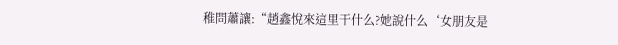稚問蕭讓:“趙鑫悅來這里干什么?她說什么‘女朋友是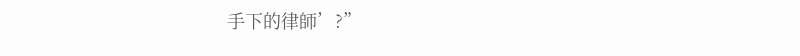手下的律師’?”